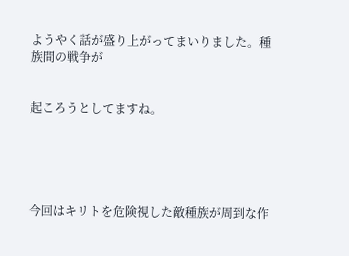ようやく話が盛り上がってまいりました。種族間の戦争が


起ころうとしてますね。





今回はキリトを危険視した敵種族が周到な作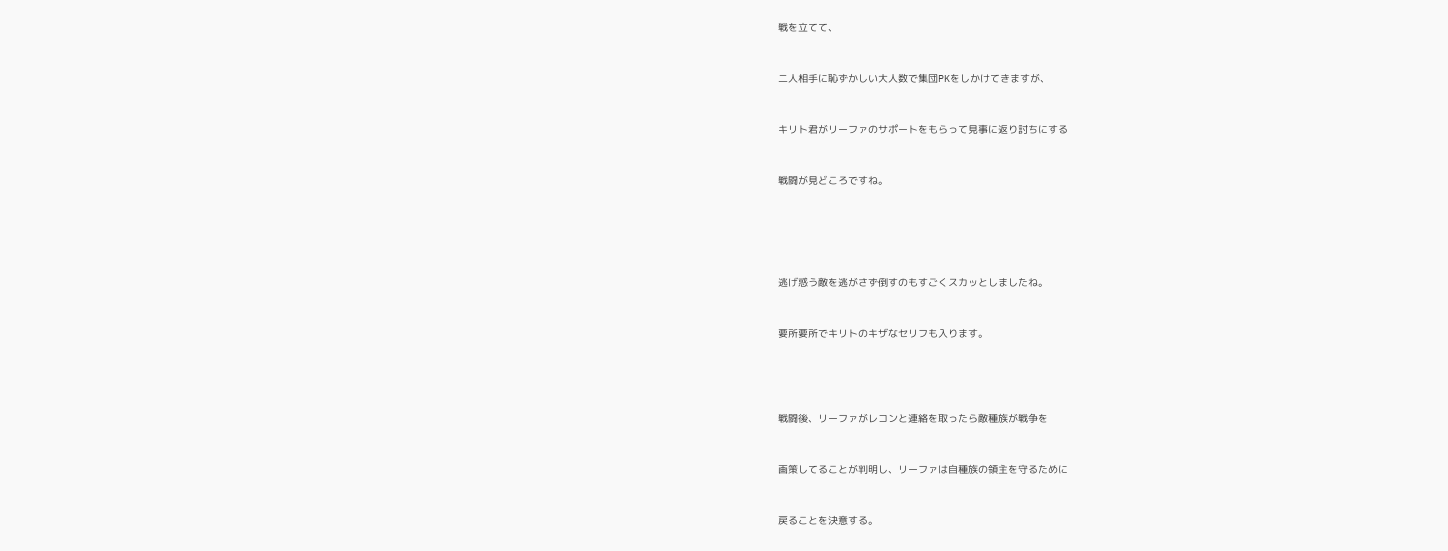戦を立てて、


二人相手に恥ずかしい大人数で集団PKをしかけてきますが、


キリト君がリーファのサポートをもらって見事に返り討ちにする


戦闘が見どころですね。





逃げ惑う敵を逃がさず倒すのもすごくスカッとしましたね。


要所要所でキリトのキザなセリフも入ります。




戦闘後、リーファがレコンと連絡を取ったら敵種族が戦争を


画策してることが判明し、リーファは自種族の領主を守るために


戻ることを決意する。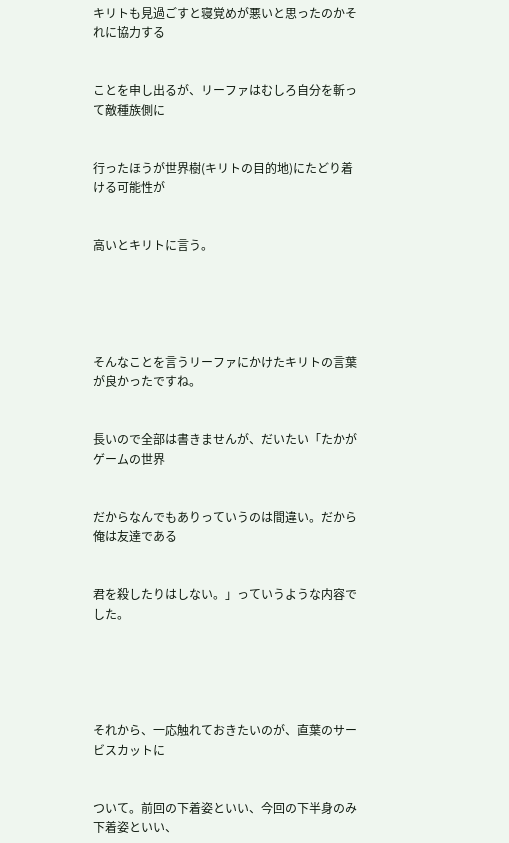キリトも見過ごすと寝覚めが悪いと思ったのかそれに協力する


ことを申し出るが、リーファはむしろ自分を斬って敵種族側に


行ったほうが世界樹(キリトの目的地)にたどり着ける可能性が


高いとキリトに言う。





そんなことを言うリーファにかけたキリトの言葉が良かったですね。


長いので全部は書きませんが、だいたい「たかがゲームの世界


だからなんでもありっていうのは間違い。だから俺は友達である


君を殺したりはしない。」っていうような内容でした。





それから、一応触れておきたいのが、直葉のサービスカットに


ついて。前回の下着姿といい、今回の下半身のみ下着姿といい、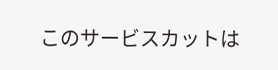このサービスカットは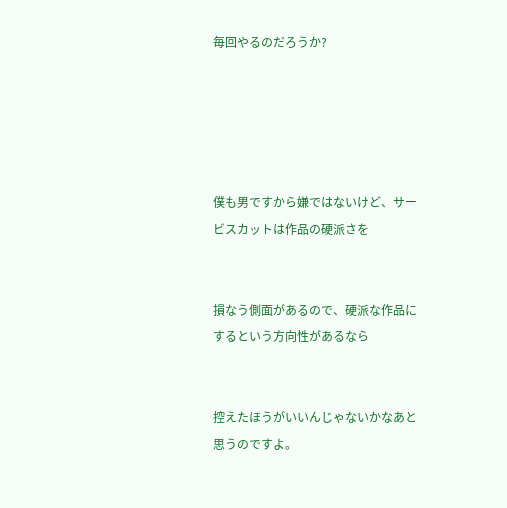毎回やるのだろうか?





僕も男ですから嫌ではないけど、サービスカットは作品の硬派さを


損なう側面があるので、硬派な作品にするという方向性があるなら


控えたほうがいいんじゃないかなあと思うのですよ。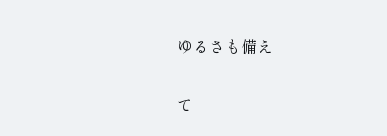ゆるさも備え


て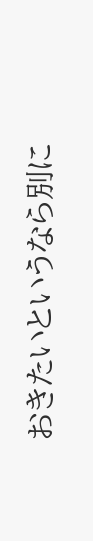おきたいというなら別に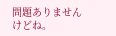問題ありませんけどね。